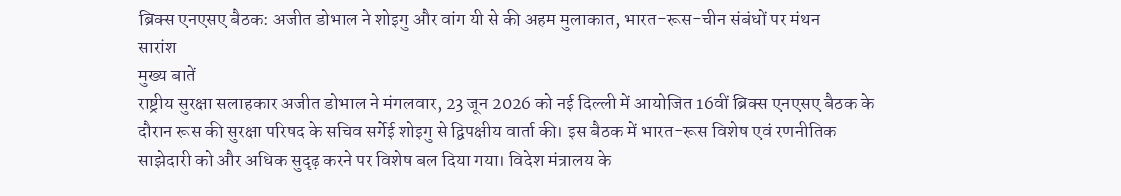ब्रिक्स एनएसए बैठक: अजीत डोभाल ने शोइगु और वांग यी से की अहम मुलाकात, भारत-रूस-चीन संबंधों पर मंथन
सारांश
मुख्य बातें
राष्ट्रीय सुरक्षा सलाहकार अजीत डोभाल ने मंगलवार, 23 जून 2026 को नई दिल्ली में आयोजित 16वीं ब्रिक्स एनएसए बैठक के दौरान रूस की सुरक्षा परिषद के सचिव सर्गेई शोइगु से द्विपक्षीय वार्ता की। इस बैठक में भारत-रूस विशेष एवं रणनीतिक साझेदारी को और अधिक सुदृढ़ करने पर विशेष बल दिया गया। विदेश मंत्रालय के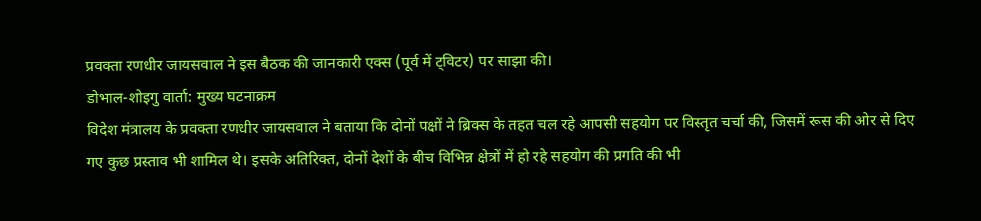प्रवक्ता रणधीर जायसवाल ने इस बैठक की जानकारी एक्स (पूर्व में ट्विटर) पर साझा की।
डोभाल-शोइगु वार्ता: मुख्य घटनाक्रम
विदेश मंत्रालय के प्रवक्ता रणधीर जायसवाल ने बताया कि दोनों पक्षों ने ब्रिक्स के तहत चल रहे आपसी सहयोग पर विस्तृत चर्चा की, जिसमें रूस की ओर से दिए गए कुछ प्रस्ताव भी शामिल थे। इसके अतिरिक्त, दोनों देशों के बीच विभिन्न क्षेत्रों में हो रहे सहयोग की प्रगति की भी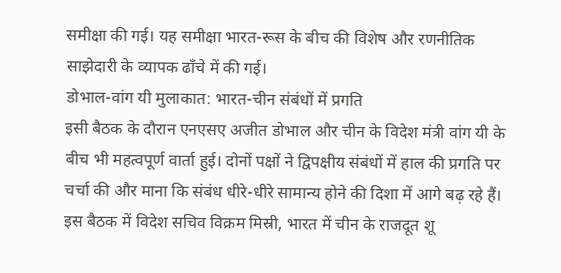समीक्षा की गई। यह समीक्षा भारत-रूस के बीच की विशेष और रणनीतिक साझेदारी के व्यापक ढाँचे में की गई।
डोभाल-वांग यी मुलाकात: भारत-चीन संबंधों में प्रगति
इसी बैठक के दौरान एनएसए अजीत डोभाल और चीन के विदेश मंत्री वांग यी के बीच भी महत्वपूर्ण वार्ता हुई। दोनों पक्षों ने द्विपक्षीय संबंधों में हाल की प्रगति पर चर्चा की और माना कि संबंध धीरे-धीरे सामान्य होने की दिशा में आगे बढ़ रहे हैं। इस बैठक में विदेश सचिव विक्रम मिस्री, भारत में चीन के राजदूत शू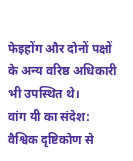फेइहोंग और दोनों पक्षों के अन्य वरिष्ठ अधिकारी भी उपस्थित थे।
वांग यी का संदेश: वैश्विक दृष्टिकोण से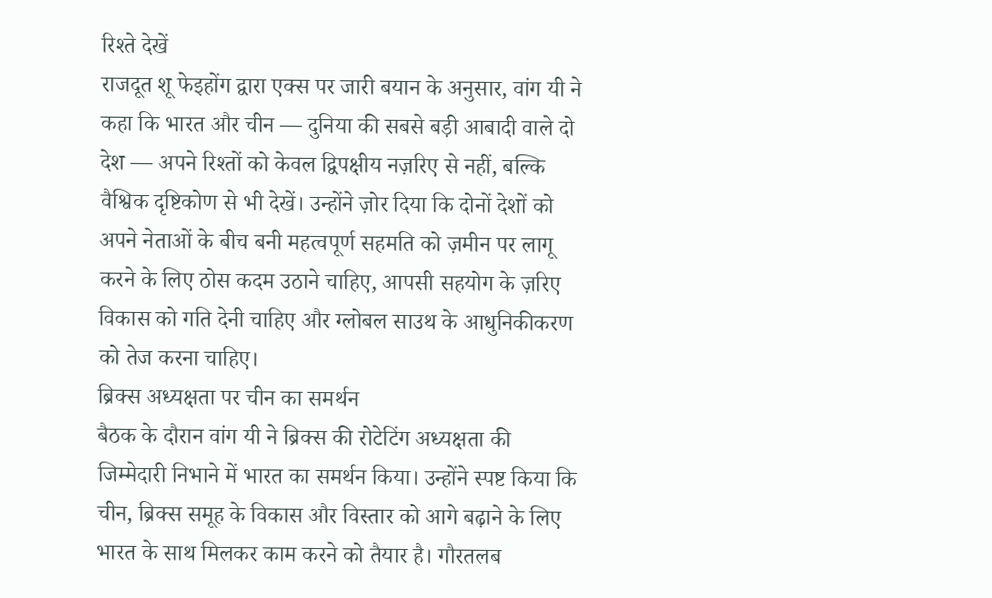रिश्ते देखें
राजदूत शू फेइहोंग द्वारा एक्स पर जारी बयान के अनुसार, वांग यी ने कहा कि भारत और चीन — दुनिया की सबसे बड़ी आबादी वाले दो देश — अपने रिश्तों को केवल द्विपक्षीय नज़रिए से नहीं, बल्कि वैश्विक दृष्टिकोण से भी देखें। उन्होंने ज़ोर दिया कि दोनों देशों को अपने नेताओं के बीच बनी महत्वपूर्ण सहमति को ज़मीन पर लागू करने के लिए ठोस कदम उठाने चाहिए, आपसी सहयोग के ज़रिए विकास को गति देनी चाहिए और ग्लोबल साउथ के आधुनिकीकरण को तेज करना चाहिए।
ब्रिक्स अध्यक्षता पर चीन का समर्थन
बैठक के दौरान वांग यी ने ब्रिक्स की रोटेटिंग अध्यक्षता की जिम्मेदारी निभाने में भारत का समर्थन किया। उन्होंने स्पष्ट किया कि चीन, ब्रिक्स समूह के विकास और विस्तार को आगे बढ़ाने के लिए भारत के साथ मिलकर काम करने को तैयार है। गौरतलब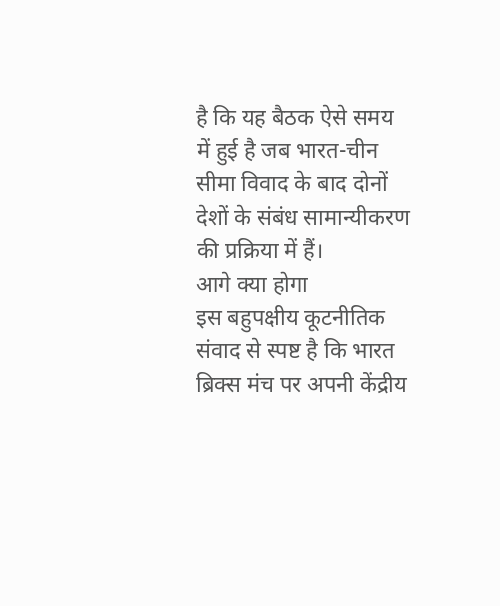है कि यह बैठक ऐसे समय में हुई है जब भारत-चीन सीमा विवाद के बाद दोनों देशों के संबंध सामान्यीकरण की प्रक्रिया में हैं।
आगे क्या होगा
इस बहुपक्षीय कूटनीतिक संवाद से स्पष्ट है कि भारत ब्रिक्स मंच पर अपनी केंद्रीय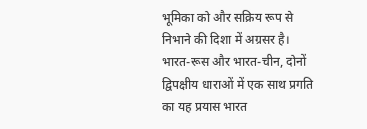भूमिका को और सक्रिय रूप से निभाने की दिशा में अग्रसर है। भारत-रूस और भारत-चीन, दोनों द्विपक्षीय धाराओं में एक साथ प्रगति का यह प्रयास भारत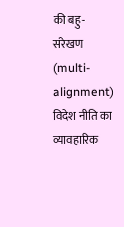की बहु-संरेखण (multi-alignment) विदेश नीति का व्यावहारिक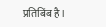प्रतिबिंब है।